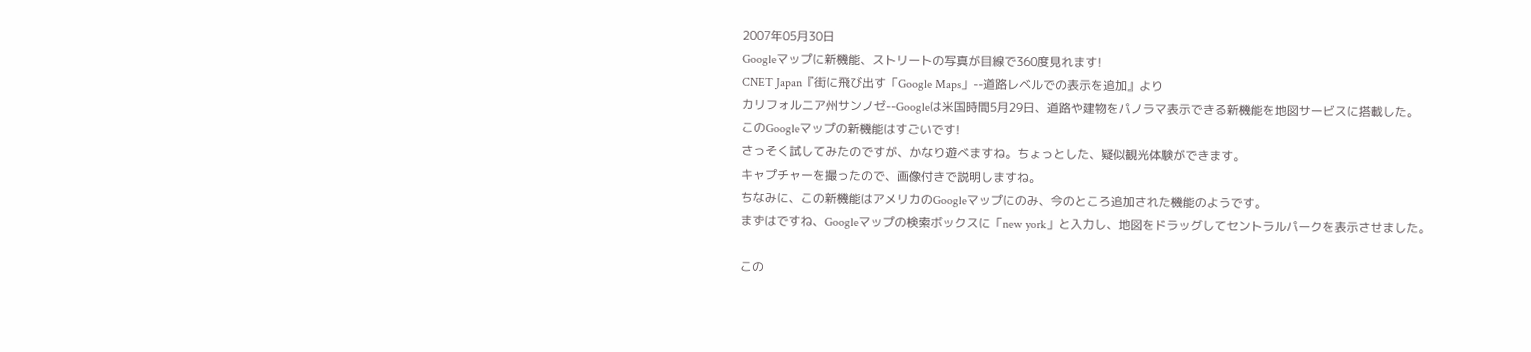2007年05月30日
Googleマップに新機能、ストリートの写真が目線で360度見れます!
CNET Japan『街に飛び出す「Google Maps」--道路レベルでの表示を追加』より
カリフォルニア州サンノゼ--Googleは米国時間5月29日、道路や建物をパノラマ表示できる新機能を地図サービスに搭載した。
このGoogleマップの新機能はすごいです!
さっそく試してみたのですが、かなり遊べますね。ちょっとした、疑似観光体験ができます。
キャプチャーを撮ったので、画像付きで説明しますね。
ちなみに、この新機能はアメリカのGoogleマップにのみ、今のところ追加された機能のようです。
まずはですね、Googleマップの検索ボックスに「new york」と入力し、地図をドラッグしてセントラルパークを表示させました。

この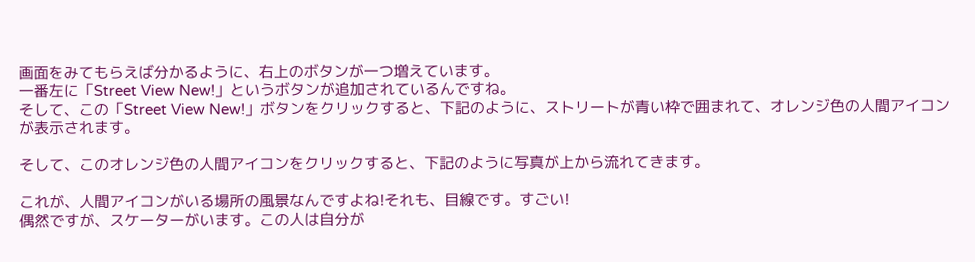画面をみてもらえば分かるように、右上のボタンが一つ増えています。
一番左に「Street View New!」というボタンが追加されているんですね。
そして、この「Street View New!」ボタンをクリックすると、下記のように、ストリートが青い枠で囲まれて、オレンジ色の人間アイコンが表示されます。

そして、このオレンジ色の人間アイコンをクリックすると、下記のように写真が上から流れてきます。

これが、人間アイコンがいる場所の風景なんですよね!それも、目線です。すごい!
偶然ですが、スケーターがいます。この人は自分が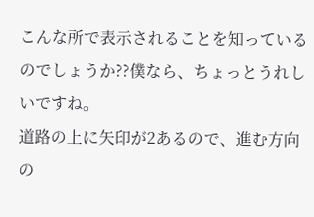こんな所で表示されることを知っているのでしょうか??僕なら、ちょっとうれしいですね。
道路の上に矢印が2あるので、進む方向の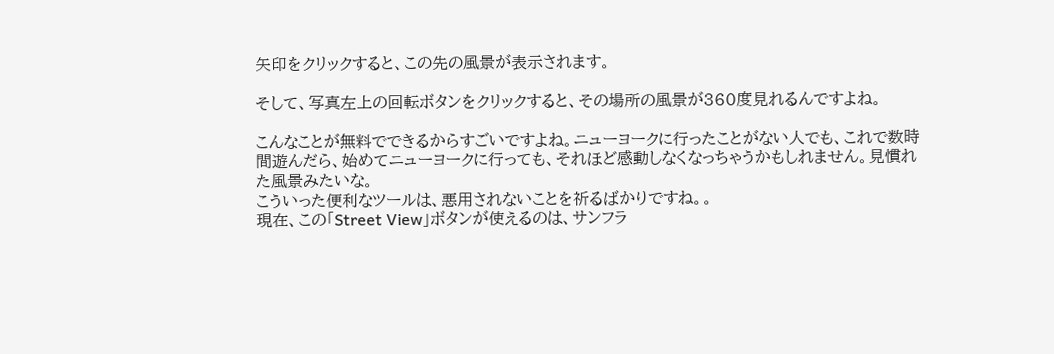矢印をクリックすると、この先の風景が表示されます。

そして、写真左上の回転ボタンをクリックすると、その場所の風景が360度見れるんですよね。

こんなことが無料でできるからすごいですよね。ニューヨークに行ったことがない人でも、これで数時間遊んだら、始めてニューヨークに行っても、それほど感動しなくなっちゃうかもしれません。見慣れた風景みたいな。
こういった便利なツールは、悪用されないことを祈るばかりですね。。
現在、この「Street View」ボタンが使えるのは、サンフラ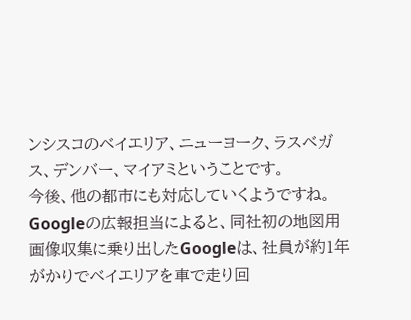ンシスコのベイエリア、ニューヨーク、ラスベガス、デンバー、マイアミということです。
今後、他の都市にも対応していくようですね。
Googleの広報担当によると、同社初の地図用画像収集に乗り出したGoogleは、社員が約1年がかりでベイエリアを車で走り回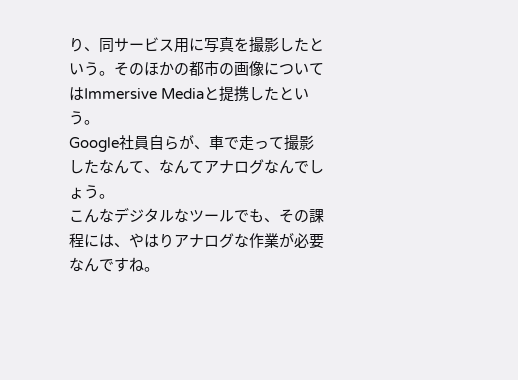り、同サービス用に写真を撮影したという。そのほかの都市の画像についてはImmersive Mediaと提携したという。
Google社員自らが、車で走って撮影したなんて、なんてアナログなんでしょう。
こんなデジタルなツールでも、その課程には、やはりアナログな作業が必要なんですね。